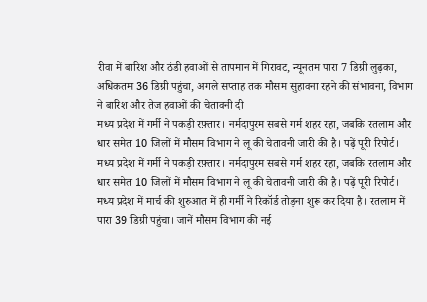रीवा में बारिश और ठंडी हवाओं से तापमान में गिरावट, न्यूनतम पारा 7 डिग्री लुढ़का, अधिकतम 36 डिग्री पहुंचा, अगले सप्ताह तक मौसम सुहावना रहने की संभावना, विभाग ने बारिश और तेज हवाओं की चेतावनी दी
मध्य प्रदेश में गर्मी ने पकड़ी रफ़्तार। नर्मदापुरम सबसे गर्म शहर रहा, जबकि रतलाम और धार समेत 10 जिलों में मौसम विभाग ने लू की चेतावनी जारी की है। पढ़ें पूरी रिपोर्ट।
मध्य प्रदेश में गर्मी ने पकड़ी रफ़्तार। नर्मदापुरम सबसे गर्म शहर रहा, जबकि रतलाम और धार समेत 10 जिलों में मौसम विभाग ने लू की चेतावनी जारी की है। पढ़ें पूरी रिपोर्ट।
मध्य प्रदेश में मार्च की शुरुआत में ही गर्मी ने रिकॉर्ड तोड़ना शुरू कर दिया है। रतलाम में पारा 39 डिग्री पहुंचा। जानें मौसम विभाग की नई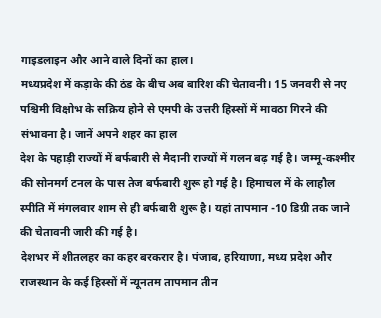गाइडलाइन और आने वाले दिनों का हाल।
मध्यप्रदेश में कड़ाके की ठंड के बीच अब बारिश की चेतावनी। 15 जनवरी से नए पश्चिमी विक्षोभ के सक्रिय होने से एमपी के उत्तरी हिस्सों में मावठा गिरने की संभावना है। जानें अपने शहर का हाल
देश के पहाड़ी राज्यों में बर्फबारी से मैदानी राज्यों में गलन बढ़ गई है। जम्मू-कश्मीर की सोनमर्ग टनल के पास तेज बर्फबारी शुरू हो गई है। हिमाचल में के लाहौल स्पीति में मंगलवार शाम से ही बर्फबारी शुरू है। यहां तापमान -10 डिग्री तक जाने की चेतावनी जारी की गई है।
देशभर में शीतलहर का कहर बरकरार है। पंजाब, हरियाणा, मध्य प्रदेश और राजस्थान के कई हिस्सों में न्यूनतम तापमान तीन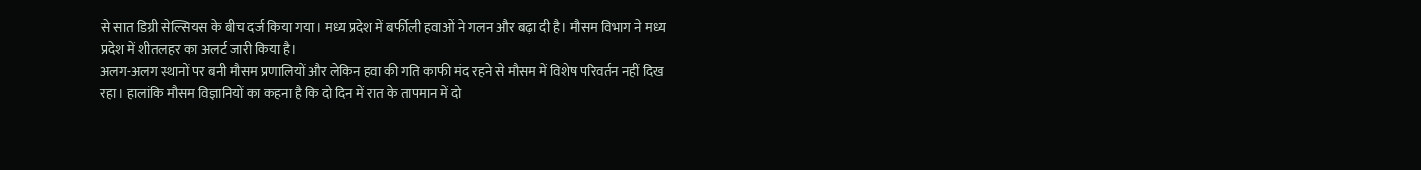से सात डिग्री सेल्सियस के बीच दर्ज किया गया। मध्य प्रदेश में बर्फीली हवाओं ने गलन और बढ़ा दी है। मौसम विभाग ने मध्य प्रदेश में शीतलहर का अलर्ट जारी किया है।
अलग-अलग स्थानों पर बनी मौसम प्रणालियों और लेकिन हवा की गति काफी मंद रहने से मौसम में विशेष परिवर्तन नहीं दिख रहा। हालांकि मौसम विज्ञानियों का कहना है कि दो दिन में रात के तापमान में दो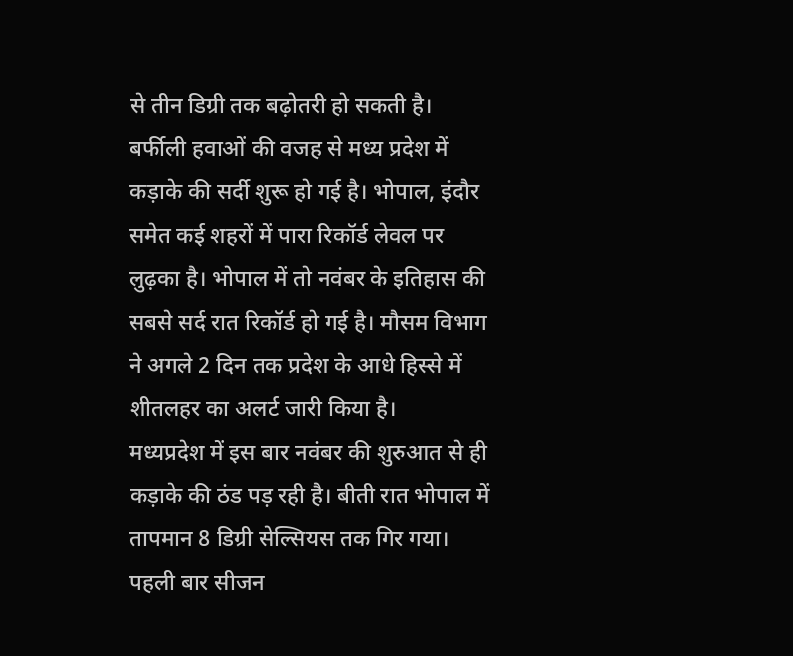से तीन डिग्री तक बढ़ोतरी हो सकती है।
बर्फीली हवाओं की वजह से मध्य प्रदेश में कड़ाके की सर्दी शुरू हो गई है। भोपाल, इंदौर समेत कई शहरों में पारा रिकॉर्ड लेवल पर लुढ़का है। भोपाल में तो नवंबर के इतिहास की सबसे सर्द रात रिकॉर्ड हो गई है। मौसम विभाग ने अगले 2 दिन तक प्रदेश के आधे हिस्से में शीतलहर का अलर्ट जारी किया है।
मध्यप्रदेश में इस बार नवंबर की शुरुआत से ही कड़ाके की ठंड पड़ रही है। बीती रात भोपाल में तापमान 8 डिग्री सेल्सियस तक गिर गया। पहली बार सीजन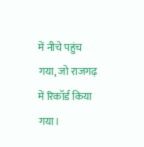में नीचे पहुंच गया, जो राजगढ़ में रिकॉर्ड किया गया।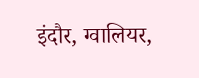इंदौर, ग्वालियर,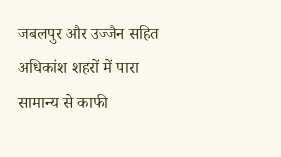जबलपुर और उज्जैन सहित अधिकांश शहरों में पारा सामान्य से काफी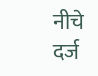नीचे दर्ज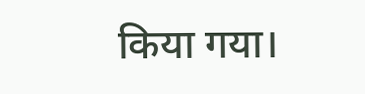किया गया।